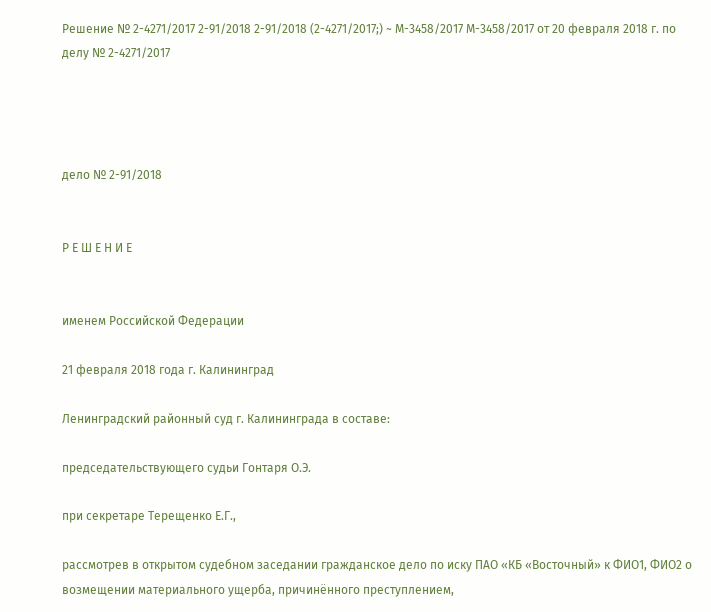Решение № 2-4271/2017 2-91/2018 2-91/2018 (2-4271/2017;) ~ М-3458/2017 М-3458/2017 от 20 февраля 2018 г. по делу № 2-4271/2017




дело № 2-91/2018


Р Е Ш Е Н И Е


именем Российской Федерации

21 февраля 2018 года г. Калининград

Ленинградский районный суд г. Калининграда в составе:

председательствующего судьи Гонтаря О.Э.

при секретаре Терещенко Е.Г.,

рассмотрев в открытом судебном заседании гражданское дело по иску ПАО «КБ «Восточный» к ФИО1, ФИО2 о возмещении материального ущерба, причинённого преступлением,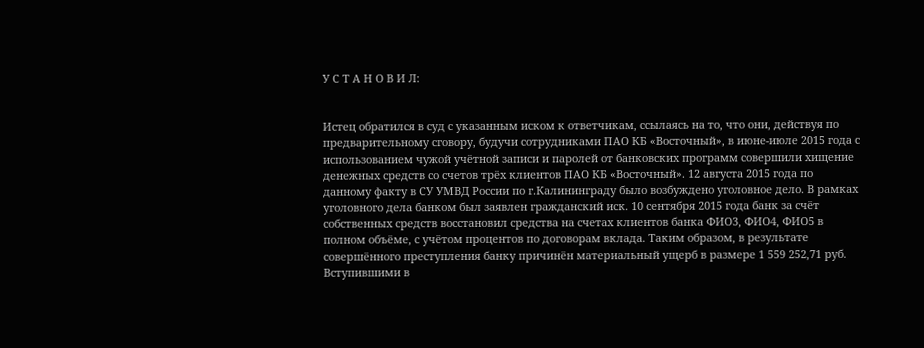У С Т А Н О В И Л:


Истец обратился в суд с указанным иском к ответчикам, ссылаясь на то, что они, действуя по предварительному сговору, будучи сотрудниками ПАО КБ «Восточный», в июне-июле 2015 года с использованием чужой учётной записи и паролей от банковских программ совершили хищение денежных средств со счетов трёх клиентов ПАО КБ «Восточный». 12 августа 2015 года по данному факту в СУ УМВД России по г.Калининграду было возбуждено уголовное дело. В рамках уголовного дела банком был заявлен гражданский иск. 10 сентября 2015 года банк за счёт собственных средств восстановил средства на счетах клиентов банка ФИО3, ФИО4, ФИО5 в полном объёме, с учётом процентов по договорам вклада. Таким образом, в результате совершённого преступления банку причинён материальный ущерб в размере 1 559 252,71 руб. Вступившими в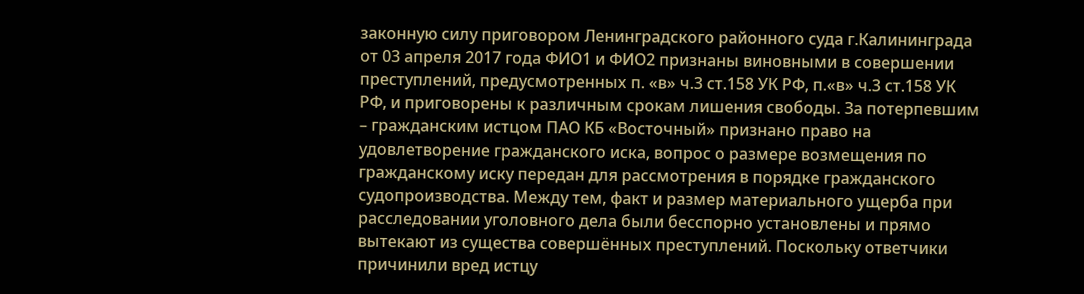законную силу приговором Ленинградского районного суда г.Калининграда от 03 апреля 2017 года ФИО1 и ФИО2 признаны виновными в совершении преступлений, предусмотренных п. «в» ч.3 ст.158 УК РФ, п.«в» ч.3 ст.158 УК РФ, и приговорены к различным срокам лишения свободы. За потерпевшим – гражданским истцом ПАО КБ «Восточный» признано право на удовлетворение гражданского иска, вопрос о размере возмещения по гражданскому иску передан для рассмотрения в порядке гражданского судопроизводства. Между тем, факт и размер материального ущерба при расследовании уголовного дела были бесспорно установлены и прямо вытекают из существа совершённых преступлений. Поскольку ответчики причинили вред истцу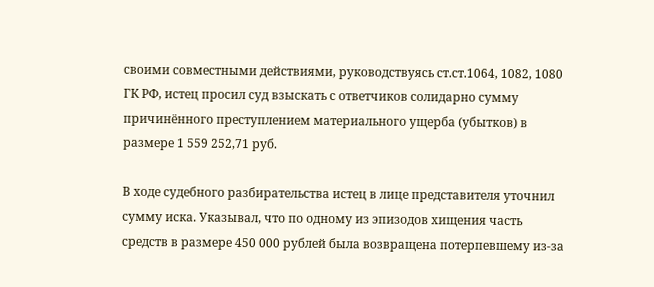своими совместными действиями, руководствуясь ст.ст.1064, 1082, 1080 ГК РФ, истец просил суд взыскать с ответчиков солидарно сумму причинённого преступлением материального ущерба (убытков) в размере 1 559 252,71 руб.

В ходе судебного разбирательства истец в лице представителя уточнил сумму иска. Указывал, что по одному из эпизодов хищения часть средств в размере 450 000 рублей была возвращена потерпевшему из-за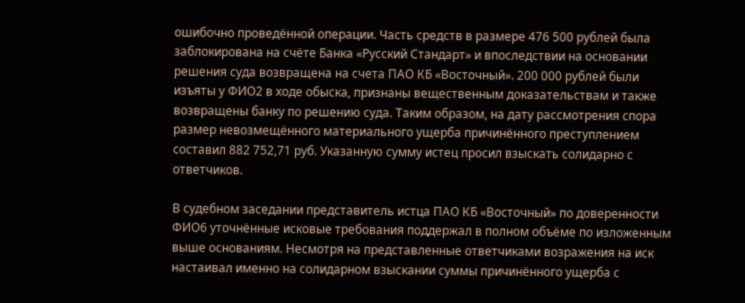ошибочно проведённой операции. Часть средств в размере 476 500 рублей была заблокирована на счёте Банка «Русский Стандарт» и впоследствии на основании решения суда возвращена на счета ПАО КБ «Восточный». 200 000 рублей были изъяты у ФИО2 в ходе обыска, признаны вещественным доказательствам и также возвращены банку по решению суда. Таким образом, на дату рассмотрения спора размер невозмещённого материального ущерба причинённого преступлением составил 882 752,71 руб. Указанную сумму истец просил взыскать солидарно с ответчиков.

В судебном заседании представитель истца ПАО КБ «Восточный» по доверенности ФИО6 уточнённые исковые требования поддержал в полном объёме по изложенным выше основаниям. Несмотря на представленные ответчиками возражения на иск настаивал именно на солидарном взыскании суммы причинённого ущерба с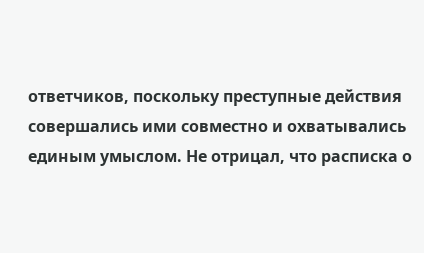ответчиков, поскольку преступные действия совершались ими совместно и охватывались единым умыслом. Не отрицал, что расписка о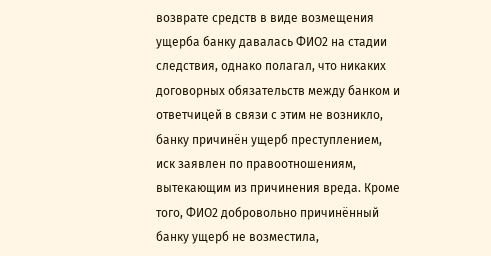возврате средств в виде возмещения ущерба банку давалась ФИО2 на стадии следствия, однако полагал, что никаких договорных обязательств между банком и ответчицей в связи с этим не возникло, банку причинён ущерб преступлением, иск заявлен по правоотношениям, вытекающим из причинения вреда. Кроме того, ФИО2 добровольно причинённый банку ущерб не возместила,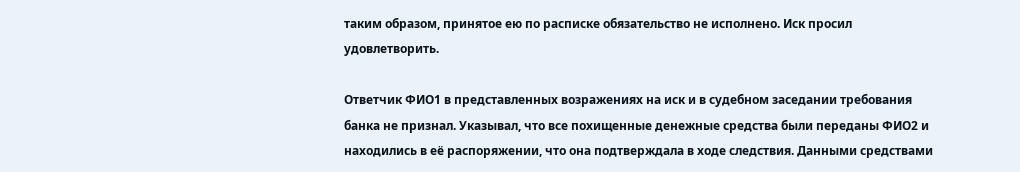таким образом, принятое ею по расписке обязательство не исполнено. Иск просил удовлетворить.

Ответчик ФИО1 в представленных возражениях на иск и в судебном заседании требования банка не признал. Указывал, что все похищенные денежные средства были переданы ФИО2 и находились в её распоряжении, что она подтверждала в ходе следствия. Данными средствами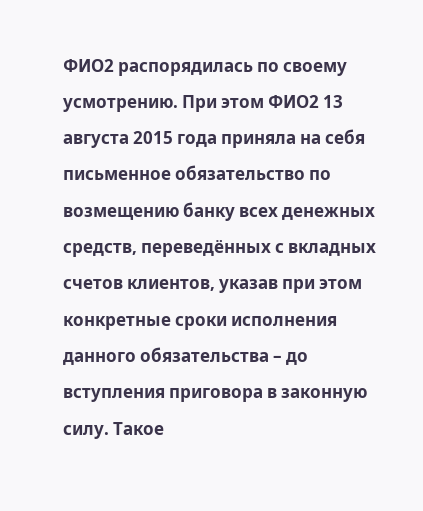ФИО2 распорядилась по своему усмотрению. При этом ФИО2 13 августа 2015 года приняла на себя письменное обязательство по возмещению банку всех денежных средств, переведённых с вкладных счетов клиентов, указав при этом конкретные сроки исполнения данного обязательства – до вступления приговора в законную силу. Такое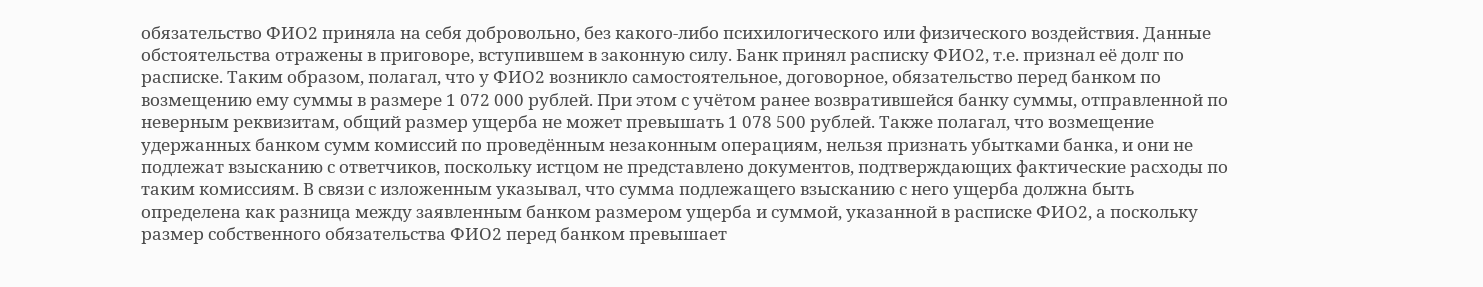обязательство ФИО2 приняла на себя добровольно, без какого-либо психилогического или физического воздействия. Данные обстоятельства отражены в приговоре, вступившем в законную силу. Банк принял расписку ФИО2, т.е. признал её долг по расписке. Таким образом, полагал, что у ФИО2 возникло самостоятельное, договорное, обязательство перед банком по возмещению ему суммы в размере 1 072 000 рублей. При этом с учётом ранее возвратившейся банку суммы, отправленной по неверным реквизитам, общий размер ущерба не может превышать 1 078 500 рублей. Также полагал, что возмещение удержанных банком сумм комиссий по проведённым незаконным операциям, нельзя признать убытками банка, и они не подлежат взысканию с ответчиков, поскольку истцом не представлено документов, подтверждающих фактические расходы по таким комиссиям. В связи с изложенным указывал, что сумма подлежащего взысканию с него ущерба должна быть определена как разница между заявленным банком размером ущерба и суммой, указанной в расписке ФИО2, а поскольку размер собственного обязательства ФИО2 перед банком превышает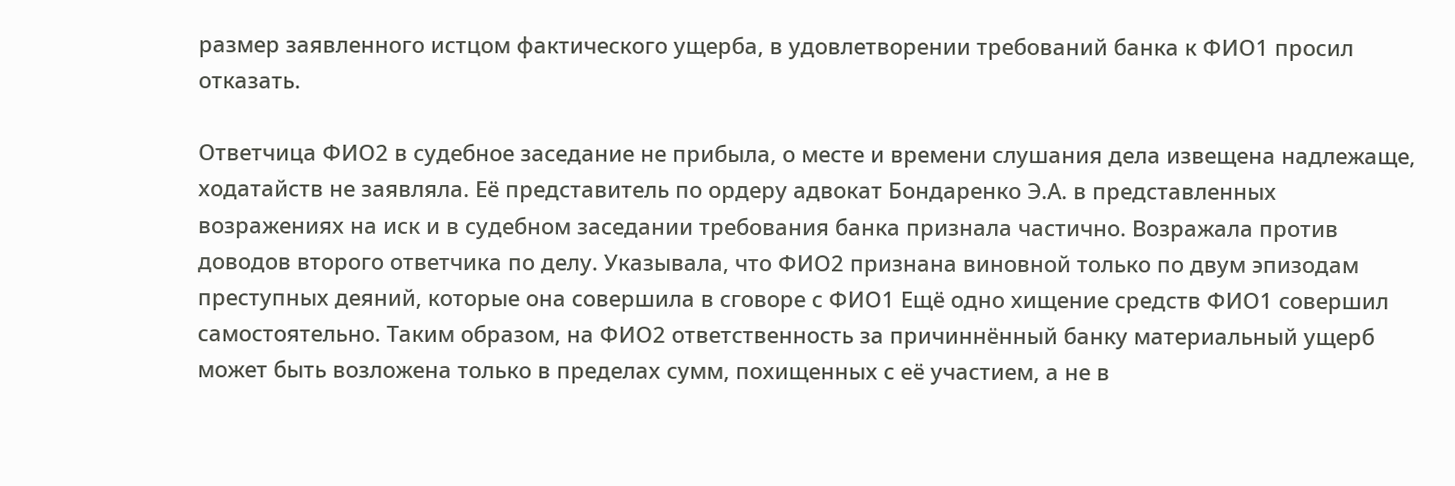размер заявленного истцом фактического ущерба, в удовлетворении требований банка к ФИО1 просил отказать.

Ответчица ФИО2 в судебное заседание не прибыла, о месте и времени слушания дела извещена надлежаще, ходатайств не заявляла. Её представитель по ордеру адвокат Бондаренко Э.А. в представленных возражениях на иск и в судебном заседании требования банка признала частично. Возражала против доводов второго ответчика по делу. Указывала, что ФИО2 признана виновной только по двум эпизодам преступных деяний, которые она совершила в сговоре с ФИО1 Ещё одно хищение средств ФИО1 совершил самостоятельно. Таким образом, на ФИО2 ответственность за причиннённый банку материальный ущерб может быть возложена только в пределах сумм, похищенных с её участием, а не в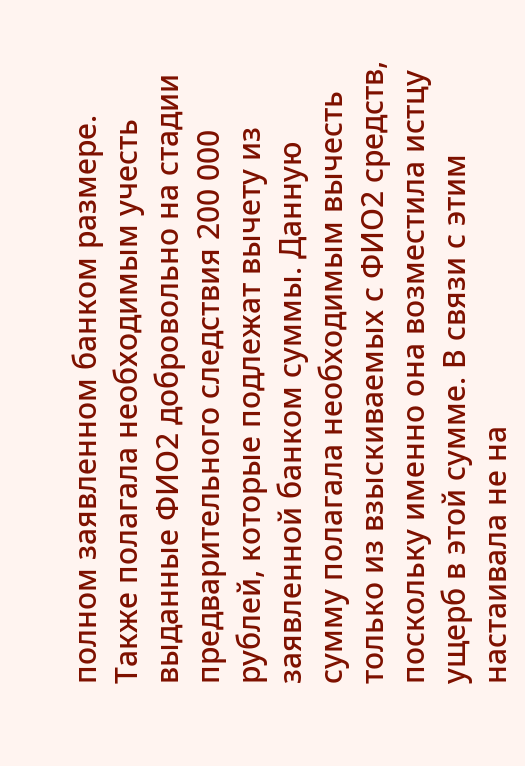полном заявленном банком размере. Также полагала необходимым учесть выданные ФИО2 добровольно на стадии предварительного следствия 200 000 рублей, которые подлежат вычету из заявленной банком суммы. Данную сумму полагала необходимым вычесть только из взыскиваемых с ФИО2 средств, поскольку именно она возместила истцу ущерб в этой сумме. В связи с этим настаивала не на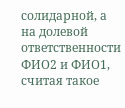солидарной, а на долевой ответственности ФИО2 и ФИО1, считая такое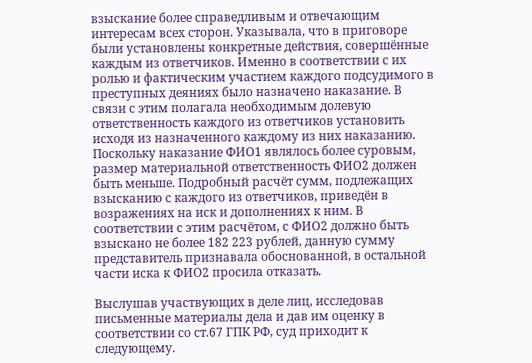взыскание более справедливым и отвечающим интересам всех сторон. Указывала, что в приговоре были установлены конкретные действия, совершённые каждым из ответчиков. Именно в соответствии с их ролью и фактическим участием каждого подсудимого в преступных деяниях было назначено наказание. В связи с этим полагала необходимым долевую ответственность каждого из ответчиков установить исходя из назначенного каждому из них наказанию. Поскольку наказание ФИО1 являлось более суровым, размер материальной ответственность ФИО2 должен быть меньше. Подробный расчёт сумм, подлежащих взысканию с каждого из ответчиков, приведён в возражениях на иск и дополнениях к ним. В соответствии с этим расчётом, с ФИО2 должно быть взыскано не более 182 223 рублей, данную сумму представитель признавала обоснованной, в остальной части иска к ФИО2 просила отказать.

Выслушав участвующих в деле лиц, исследовав письменные материалы дела и дав им оценку в соответствии со ст.67 ГПК РФ, суд приходит к следующему.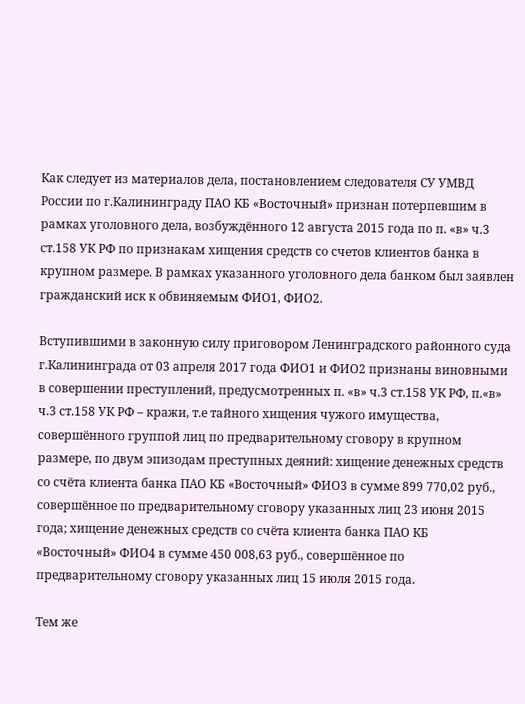Как следует из материалов дела, постановлением следователя СУ УМВД России по г.Калининграду ПАО КБ «Восточный» признан потерпевшим в рамках уголовного дела, возбуждённого 12 августа 2015 года по п. «в» ч.3 ст.158 УК РФ по признакам хищения средств со счетов клиентов банка в крупном размере. В рамках указанного уголовного дела банком был заявлен гражданский иск к обвиняемым ФИО1, ФИО2.

Вступившими в законную силу приговором Ленинградского районного суда г.Калининграда от 03 апреля 2017 года ФИО1 и ФИО2 признаны виновными в совершении преступлений, предусмотренных п. «в» ч.3 ст.158 УК РФ, п.«в» ч.3 ст.158 УК РФ – кражи, т.е тайного хищения чужого имущества, совершённого группой лиц по предварительному сговору в крупном размере, по двум эпизодам преступных деяний: хищение денежных средств со счёта клиента банка ПАО КБ «Восточный» ФИО3 в сумме 899 770,02 руб., совершённое по предварительному сговору указанных лиц 23 июня 2015 года; хищение денежных средств со счёта клиента банка ПАО КБ «Восточный» ФИО4 в сумме 450 008,63 руб., совершённое по предварительному сговору указанных лиц 15 июля 2015 года.

Тем же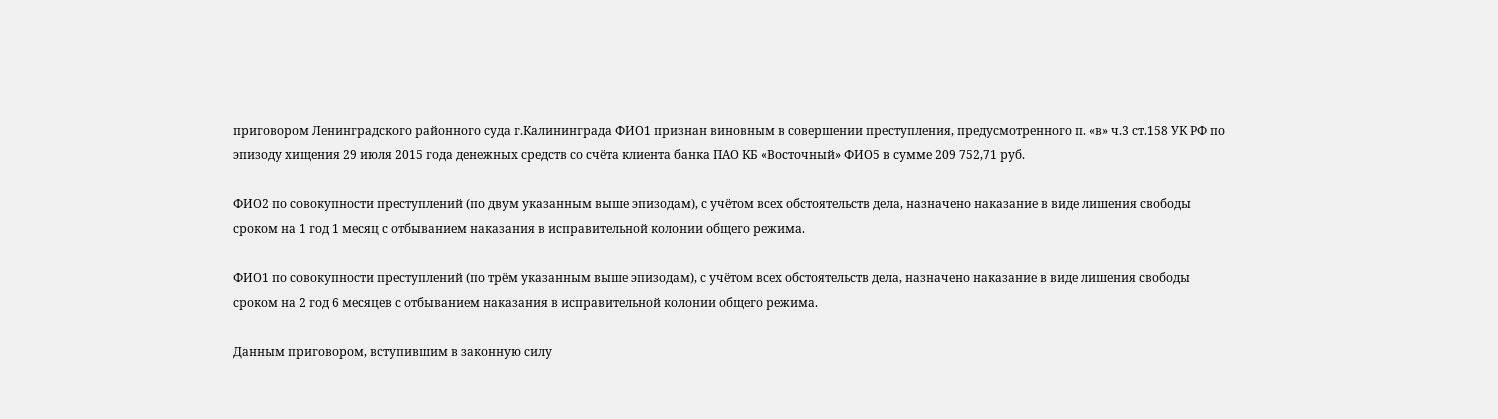приговором Ленинградского районного суда г.Калининграда ФИО1 признан виновным в совершении преступления, предусмотренного п. «в» ч.3 ст.158 УК РФ по эпизоду хищения 29 июля 2015 года денежных средств со счёта клиента банка ПАО КБ «Восточный» ФИО5 в сумме 209 752,71 руб.

ФИО2 по совокупности преступлений (по двум указанным выше эпизодам), с учётом всех обстоятельств дела, назначено наказание в виде лишения свободы сроком на 1 год 1 месяц с отбыванием наказания в исправительной колонии общего режима.

ФИО1 по совокупности преступлений (по трём указанным выше эпизодам), с учётом всех обстоятельств дела, назначено наказание в виде лишения свободы сроком на 2 год 6 месяцев с отбыванием наказания в исправительной колонии общего режима.

Данным приговором, вступившим в законную силу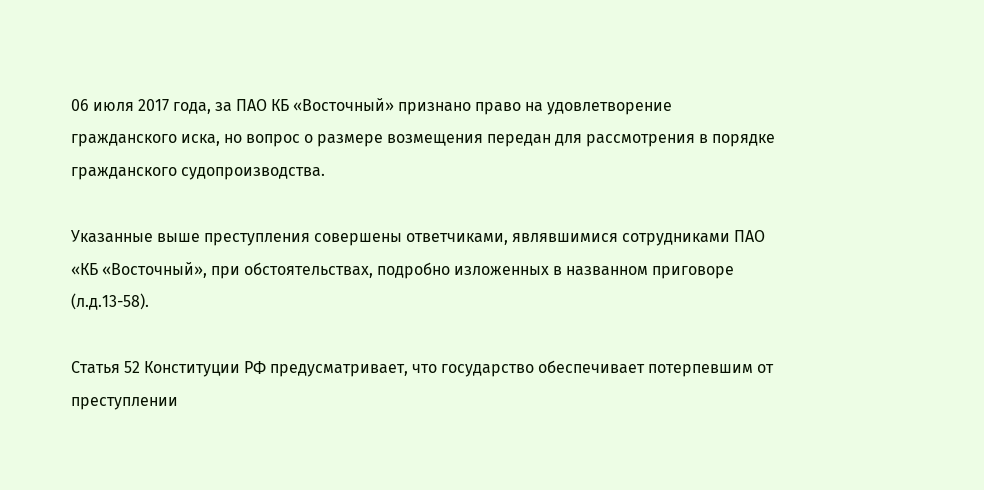06 июля 2017 года, за ПАО КБ «Восточный» признано право на удовлетворение гражданского иска, но вопрос о размере возмещения передан для рассмотрения в порядке гражданского судопроизводства.

Указанные выше преступления совершены ответчиками, являвшимися сотрудниками ПАО «КБ «Восточный», при обстоятельствах, подробно изложенных в названном приговоре (л.д.13-58).

Статья 52 Конституции РФ предусматривает, что государство обеспечивает потерпевшим от преступлении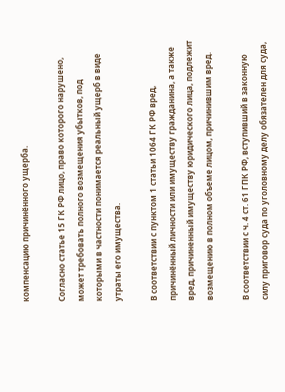компенсацию причинённого ущерба.

Согласно статье 15 ГК РФ лицо, право которого нарушено, может требовать полного возмещения убытков, под которыми в частности понимается реальный ущерб в виде утраты его имущества.

В соответствии с пунктом 1 статьи 1064 ГК РФ вред, причинённый личности или имуществу гражданина, а также вред, причиненный имуществу юридического лица, подлежит возмещению в полном объеме лицом, причинившим вред.

В соответствии с ч. 4 ст. 61 ГПК РФ, вступивший в законную силу приговор суда по уголовному делу обязателен для суда,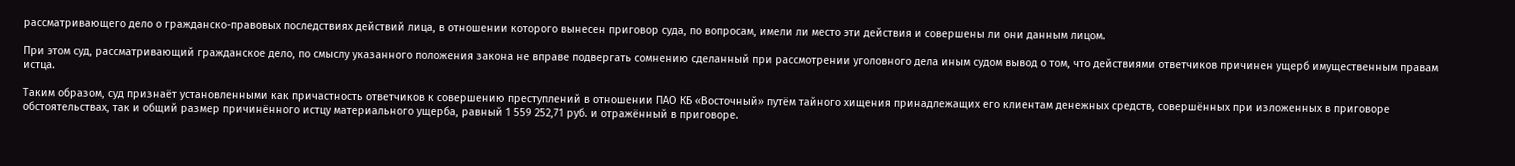рассматривающего дело о гражданско-правовых последствиях действий лица, в отношении которого вынесен приговор суда, по вопросам, имели ли место эти действия и совершены ли они данным лицом.

При этом суд, рассматривающий гражданское дело, по смыслу указанного положения закона не вправе подвергать сомнению сделанный при рассмотрении уголовного дела иным судом вывод о том, что действиями ответчиков причинен ущерб имущественным правам истца.

Таким образом, суд признаёт установленными как причастность ответчиков к совершению преступлений в отношении ПАО КБ «Восточный» путём тайного хищения принадлежащих его клиентам денежных средств, совершённых при изложенных в приговоре обстоятельствах, так и общий размер причинённого истцу материального ущерба, равный 1 559 252,71 руб. и отражённый в приговоре.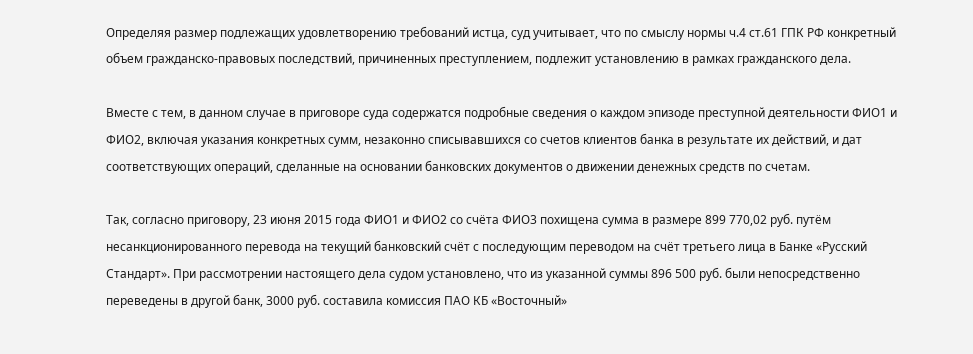Определяя размер подлежащих удовлетворению требований истца, суд учитывает, что по смыслу нормы ч.4 ст.61 ГПК РФ конкретный объем гражданско-правовых последствий, причиненных преступлением, подлежит установлению в рамках гражданского дела.

Вместе с тем, в данном случае в приговоре суда содержатся подробные сведения о каждом эпизоде преступной деятельности ФИО1 и ФИО2, включая указания конкретных сумм, незаконно списывавшихся со счетов клиентов банка в результате их действий, и дат соответствующих операций, сделанные на основании банковских документов о движении денежных средств по счетам.

Так, согласно приговору, 23 июня 2015 года ФИО1 и ФИО2 со счёта ФИО3 похищена сумма в размере 899 770,02 руб. путём несанкционированного перевода на текущий банковский счёт с последующим переводом на счёт третьего лица в Банке «Русский Стандарт». При рассмотрении настоящего дела судом установлено, что из указанной суммы 896 500 руб. были непосредственно переведены в другой банк, 3000 руб. составила комиссия ПАО КБ «Восточный»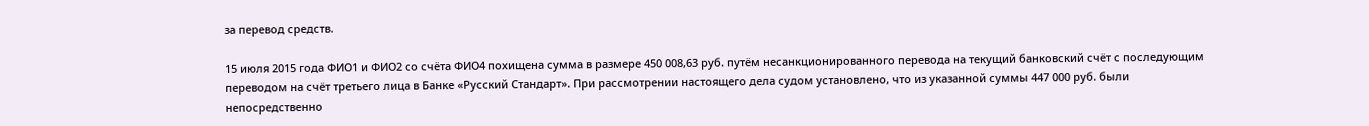за перевод средств.

15 июля 2015 года ФИО1 и ФИО2 со счёта ФИО4 похищена сумма в размере 450 008,63 руб. путём несанкционированного перевода на текущий банковский счёт с последующим переводом на счёт третьего лица в Банке «Русский Стандарт». При рассмотрении настоящего дела судом установлено, что из указанной суммы 447 000 руб. были непосредственно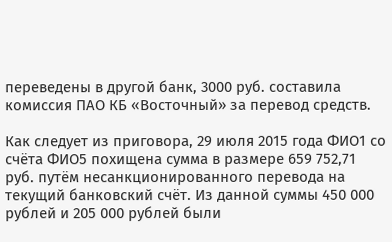переведены в другой банк, 3000 руб. составила комиссия ПАО КБ «Восточный» за перевод средств.

Как следует из приговора, 29 июля 2015 года ФИО1 со счёта ФИО5 похищена сумма в размере 659 752,71 руб. путём несанкционированного перевода на текущий банковский счёт. Из данной суммы 450 000 рублей и 205 000 рублей были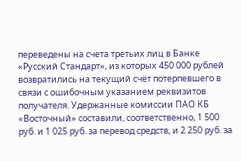переведены на счета третьих лиц в Банке «Русский Стандарт», из которых 450 000 рублей возвратились на текущий счёт потерпевшего в связи с ошибочным указанием реквизитов получателя. Удержанные комиссии ПАО КБ «Восточный» составили, соответственно, 1 500 руб. и 1 025 руб. за перевод средств, и 2 250 руб. за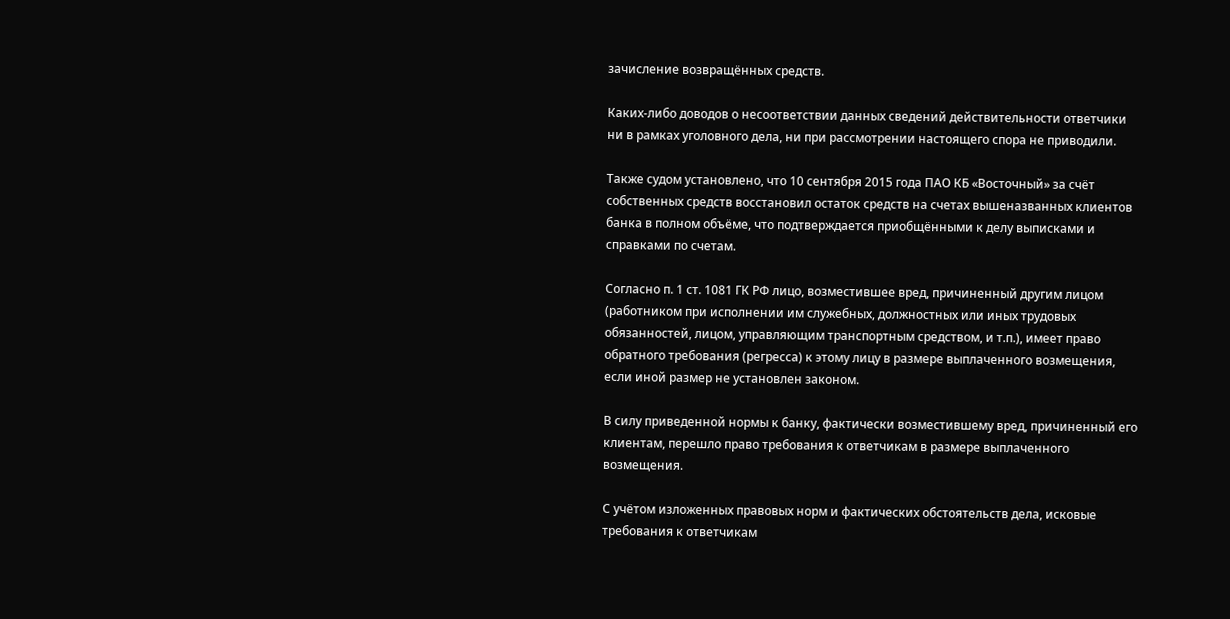зачисление возвращённых средств.

Каких-либо доводов о несоответствии данных сведений действительности ответчики ни в рамках уголовного дела, ни при рассмотрении настоящего спора не приводили.

Также судом установлено, что 10 сентября 2015 года ПАО КБ «Восточный» за счёт собственных средств восстановил остаток средств на счетах вышеназванных клиентов банка в полном объёме, что подтверждается приобщёнными к делу выписками и справками по счетам.

Согласно п. 1 ст. 1081 ГК РФ лицо, возместившее вред, причиненный другим лицом (работником при исполнении им служебных, должностных или иных трудовых обязанностей, лицом, управляющим транспортным средством, и т.п.), имеет право обратного требования (регресса) к этому лицу в размере выплаченного возмещения, если иной размер не установлен законом.

В силу приведенной нормы к банку, фактически возместившему вред, причиненный его клиентам, перешло право требования к ответчикам в размере выплаченного возмещения.

С учётом изложенных правовых норм и фактических обстоятельств дела, исковые требования к ответчикам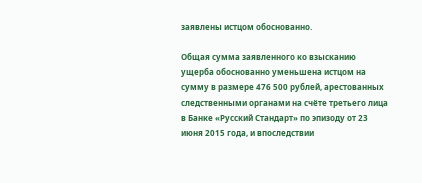заявлены истцом обоснованно.

Общая сумма заявленного ко взысканию ущерба обоснованно уменьшена истцом на сумму в размере 476 500 рублей, арестованных следственными органами на счёте третьего лица в Банке «Русский Стандарт» по эпизоду от 23 июня 2015 года, и впоследствии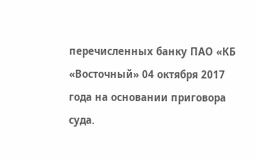перечисленных банку ПАО «КБ «Восточный» 04 октября 2017 года на основании приговора суда.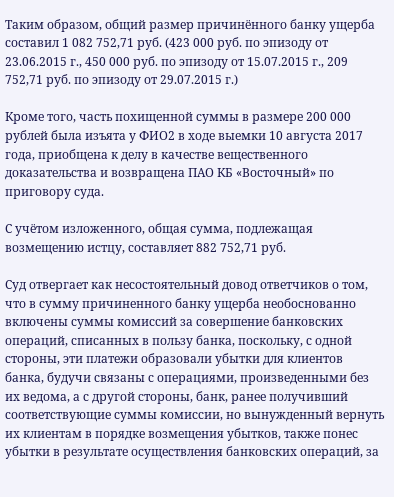Таким образом, общий размер причинённого банку ущерба составил 1 082 752,71 руб. (423 000 руб. по эпизоду от 23.06.2015 г., 450 000 руб. по эпизоду от 15.07.2015 г., 209 752,71 руб. по эпизоду от 29.07.2015 г.)

Кроме того, часть похищенной суммы в размере 200 000 рублей была изъята у ФИО2 в ходе выемки 10 августа 2017 года, приобщена к делу в качестве вещественного доказательства и возвращена ПАО КБ «Восточный» по приговору суда.

С учётом изложенного, общая сумма, подлежащая возмещению истцу, составляет 882 752,71 руб.

Суд отвергает как несостоятельный довод ответчиков о том, что в сумму причиненного банку ущерба необоснованно включены суммы комиссий за совершение банковских операций, списанных в пользу банка, поскольку, с одной стороны, эти платежи образовали убытки для клиентов банка, будучи связаны с операциями, произведенными без их ведома, а с другой стороны, банк, ранее получивший соответствующие суммы комиссии, но вынужденный вернуть их клиентам в порядке возмещения убытков, также понес убытки в результате осуществления банковских операций, за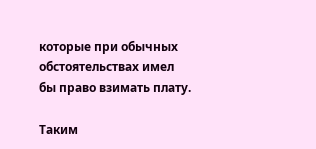которые при обычных обстоятельствах имел бы право взимать плату.

Таким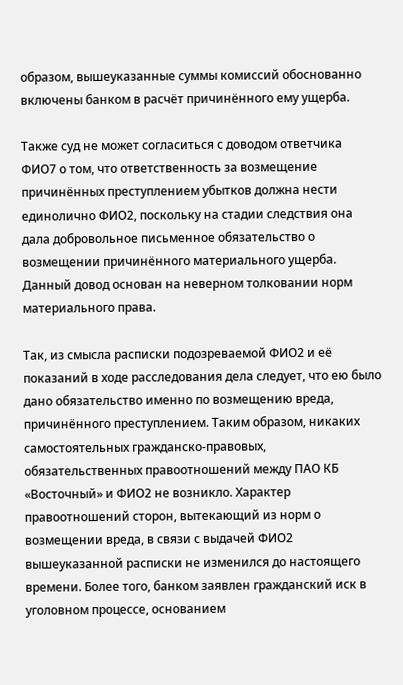образом, вышеуказанные суммы комиссий обоснованно включены банком в расчёт причинённого ему ущерба.

Также суд не может согласиться с доводом ответчика ФИО7 о том, что ответственность за возмещение причинённых преступлением убытков должна нести единолично ФИО2, поскольку на стадии следствия она дала добровольное письменное обязательство о возмещении причинённого материального ущерба. Данный довод основан на неверном толковании норм материального права.

Так, из смысла расписки подозреваемой ФИО2 и её показаний в ходе расследования дела следует, что ею было дано обязательство именно по возмещению вреда, причинённого преступлением. Таким образом, никаких самостоятельных гражданско-правовых, обязательственных правоотношений между ПАО КБ «Восточный» и ФИО2 не возникло. Характер правоотношений сторон, вытекающий из норм о возмещении вреда, в связи с выдачей ФИО2 вышеуказанной расписки не изменился до настоящего времени. Более того, банком заявлен гражданский иск в уголовном процессе, основанием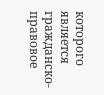которого является гражданско-правовое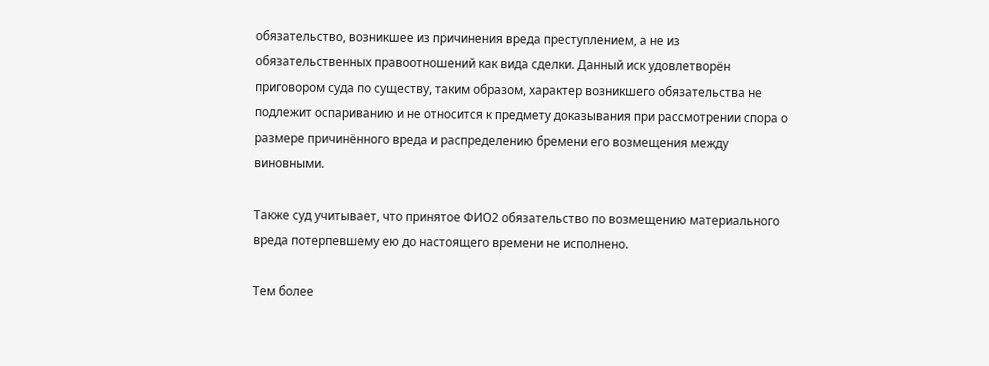обязательство, возникшее из причинения вреда преступлением, а не из обязательственных правоотношений как вида сделки. Данный иск удовлетворён приговором суда по существу, таким образом, характер возникшего обязательства не подлежит оспариванию и не относится к предмету доказывания при рассмотрении спора о размере причинённого вреда и распределению бремени его возмещения между виновными.

Также суд учитывает, что принятое ФИО2 обязательство по возмещению материального вреда потерпевшему ею до настоящего времени не исполнено.

Тем более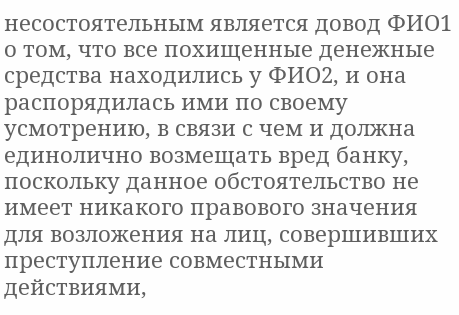несостоятельным является довод ФИО1 о том, что все похищенные денежные средства находились у ФИО2, и она распорядилась ими по своему усмотрению, в связи с чем и должна единолично возмещать вред банку, поскольку данное обстоятельство не имеет никакого правового значения для возложения на лиц, совершивших преступление совместными действиями,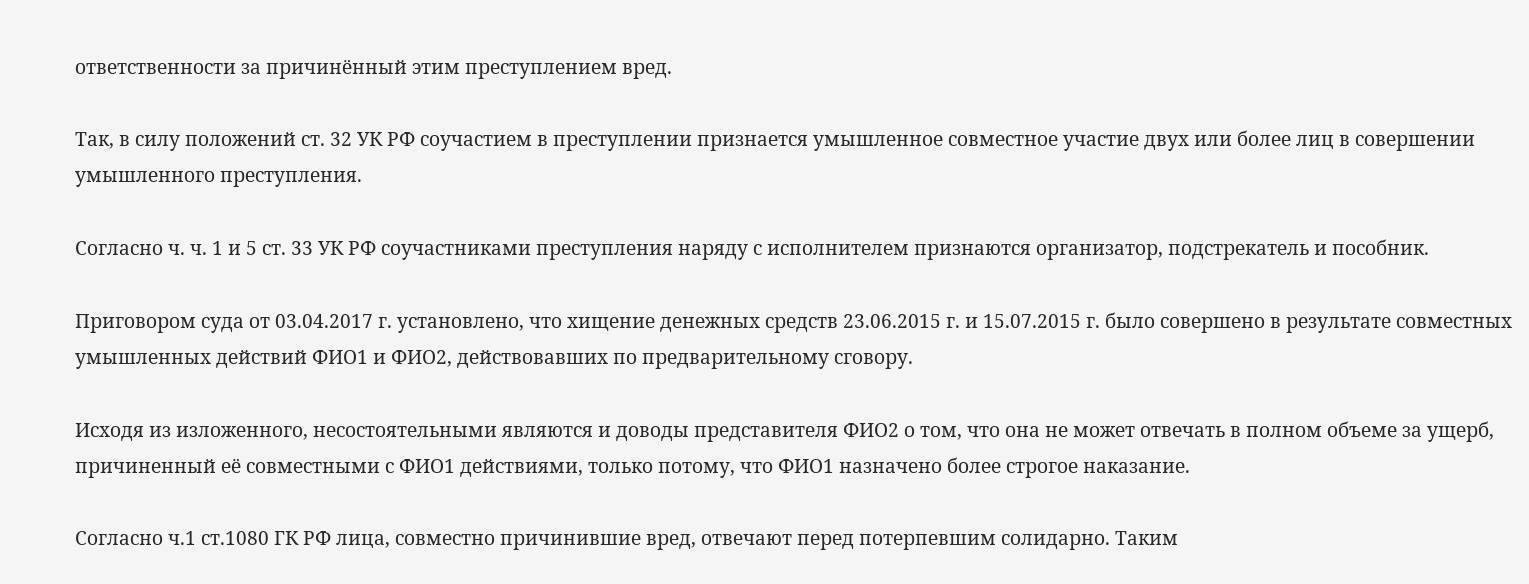ответственности за причинённый этим преступлением вред.

Так, в силу положений ст. 32 УК РФ соучастием в преступлении признается умышленное совместное участие двух или более лиц в совершении умышленного преступления.

Согласно ч. ч. 1 и 5 ст. 33 УК РФ соучастниками преступления наряду с исполнителем признаются организатор, подстрекатель и пособник.

Приговором суда от 03.04.2017 г. установлено, что хищение денежных средств 23.06.2015 г. и 15.07.2015 г. было совершено в результате совместных умышленных действий ФИО1 и ФИО2, действовавших по предварительному сговору.

Исходя из изложенного, несостоятельными являются и доводы представителя ФИО2 о том, что она не может отвечать в полном объеме за ущерб, причиненный её совместными с ФИО1 действиями, только потому, что ФИО1 назначено более строгое наказание.

Согласно ч.1 ст.1080 ГК РФ лица, совместно причинившие вред, отвечают перед потерпевшим солидарно. Таким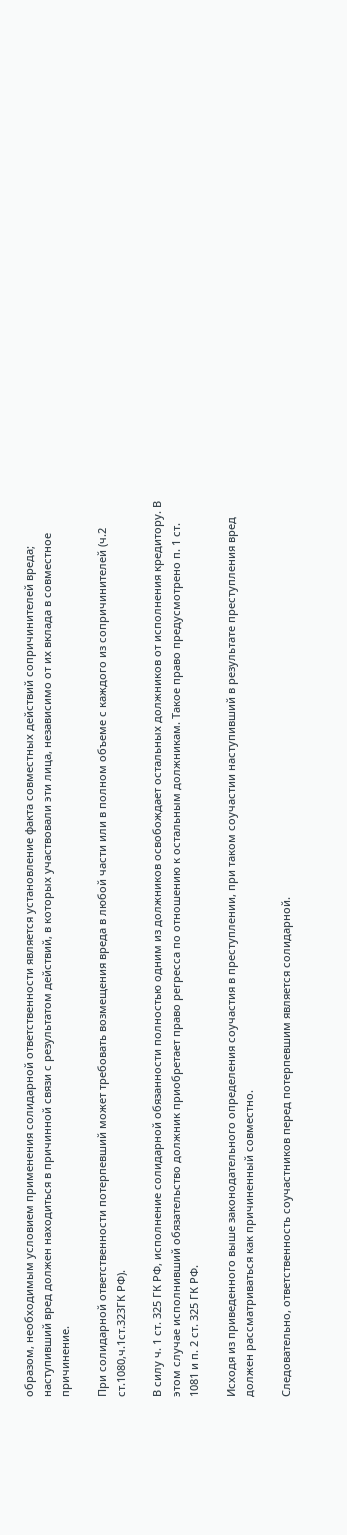образом, необходимым условием применения солидарной ответственности является установление факта совместных действий сопричинителей вреда; наступивший вред должен находиться в причинной связи с результатом действий, в которых участвовали эти лица, независимо от их вклада в совместное причинение.

При солидарной ответственности потерпевший может требовать возмещения вреда в любой части или в полном объеме с каждого из сопричинителей (ч.2 ст.1080,ч.1ст.323ГК РФ).

В силу ч. 1 ст. 325 ГК РФ, исполнение солидарной обязанности полностью одним из должников освобождает остальных должников от исполнения кредитору. В этом случае исполнивший обязательство должник приобретает право регресса по отношению к остальным должникам. Такое право предусмотрено п. 1 ст. 1081 и п. 2 ст. 325 ГК РФ.

Исходя из приведенного выше законодательного определения соучастия в преступлении, при таком соучастии наступивший в результате преступления вред должен рассматриваться как причиненный совместно.

Следовательно, ответственность соучастников перед потерпевшим является солидарной.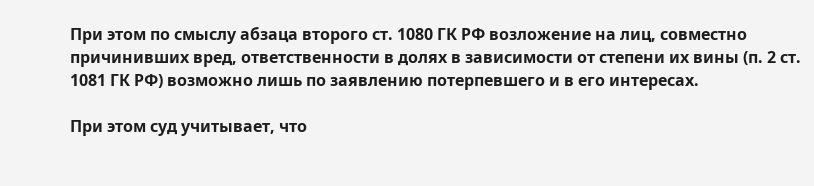При этом по смыслу абзаца второго ст. 1080 ГК РФ возложение на лиц, совместно причинивших вред, ответственности в долях в зависимости от степени их вины (п. 2 ст. 1081 ГК РФ) возможно лишь по заявлению потерпевшего и в его интересах.

При этом суд учитывает, что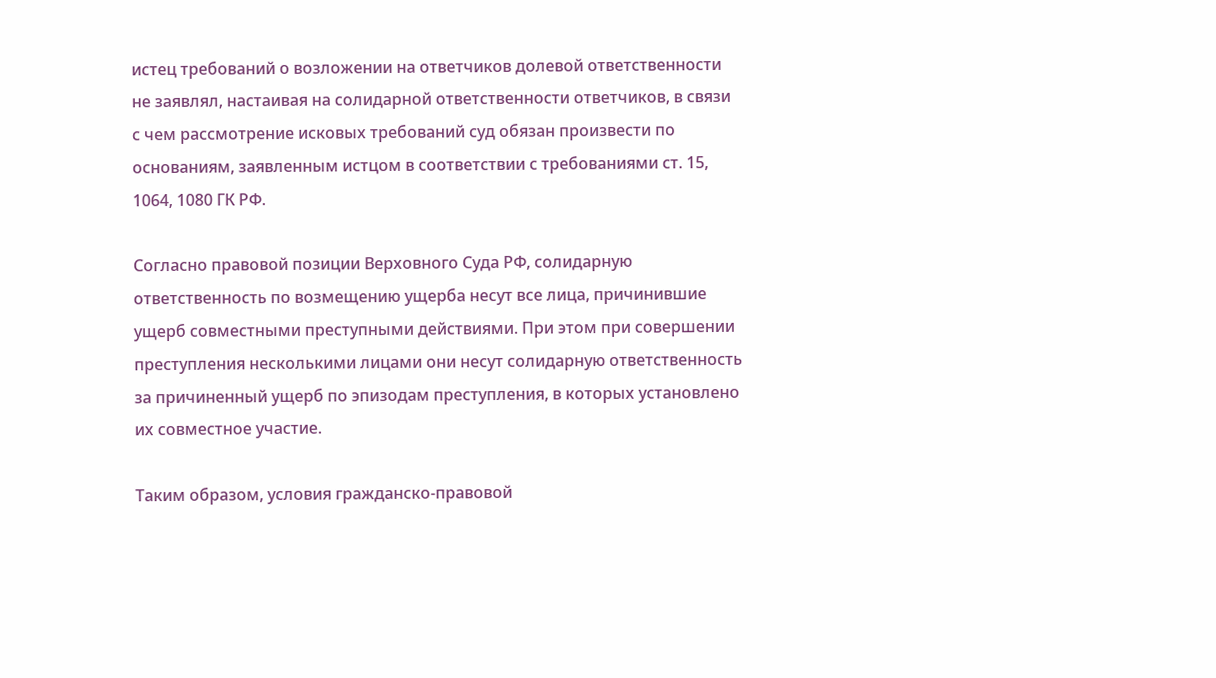истец требований о возложении на ответчиков долевой ответственности не заявлял, настаивая на солидарной ответственности ответчиков, в связи с чем рассмотрение исковых требований суд обязан произвести по основаниям, заявленным истцом в соответствии с требованиями ст. 15, 1064, 1080 ГК РФ.

Согласно правовой позиции Верховного Суда РФ, солидарную ответственность по возмещению ущерба несут все лица, причинившие ущерб совместными преступными действиями. При этом при совершении преступления несколькими лицами они несут солидарную ответственность за причиненный ущерб по эпизодам преступления, в которых установлено их совместное участие.

Таким образом, условия гражданско-правовой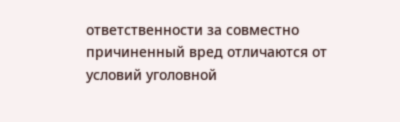ответственности за совместно причиненный вред отличаются от условий уголовной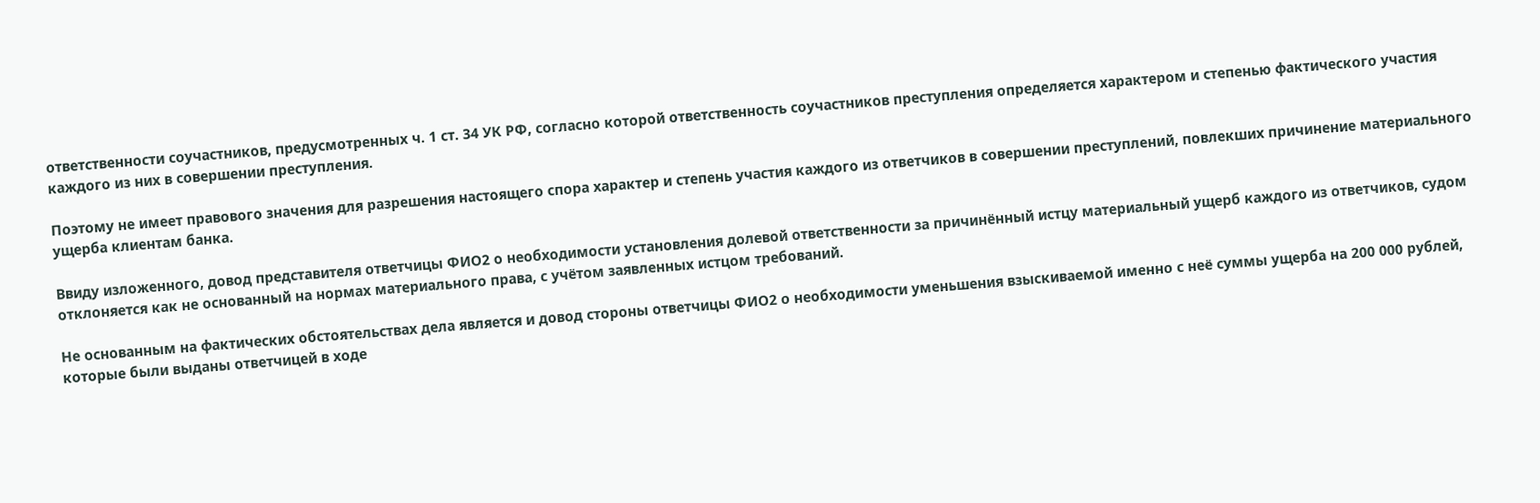ответственности соучастников, предусмотренных ч. 1 ст. 34 УК РФ, согласно которой ответственность соучастников преступления определяется характером и степенью фактического участия каждого из них в совершении преступления.

Поэтому не имеет правового значения для разрешения настоящего спора характер и степень участия каждого из ответчиков в совершении преступлений, повлекших причинение материального ущерба клиентам банка.

Ввиду изложенного, довод представителя ответчицы ФИО2 о необходимости установления долевой ответственности за причинённый истцу материальный ущерб каждого из ответчиков, судом отклоняется как не основанный на нормах материального права, с учётом заявленных истцом требований.

Не основанным на фактических обстоятельствах дела является и довод стороны ответчицы ФИО2 о необходимости уменьшения взыскиваемой именно с неё суммы ущерба на 200 000 рублей, которые были выданы ответчицей в ходе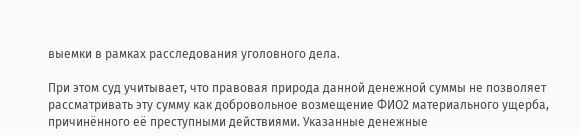выемки в рамках расследования уголовного дела.

При этом суд учитывает, что правовая природа данной денежной суммы не позволяет рассматривать эту сумму как добровольное возмещение ФИО2 материального ущерба, причинённого её преступными действиями. Указанные денежные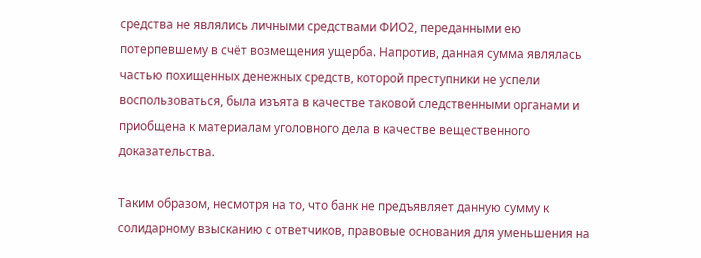средства не являлись личными средствами ФИО2, переданными ею потерпевшему в счёт возмещения ущерба. Напротив, данная сумма являлась частью похищенных денежных средств, которой преступники не успели воспользоваться, была изъята в качестве таковой следственными органами и приобщена к материалам уголовного дела в качестве вещественного доказательства.

Таким образом, несмотря на то, что банк не предъявляет данную сумму к солидарному взысканию с ответчиков, правовые основания для уменьшения на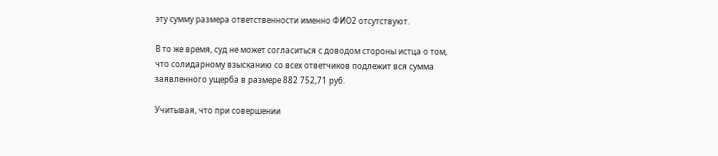эту сумму размера ответственности именно ФИО2 отсутствуют.

В то же время, суд не может согласиться с доводом стороны истца о том, что солидарному взысканию со всех ответчиков подлежит вся сумма заявленного ущерба в размере 882 752,71 руб.

Учитывая, что при совершении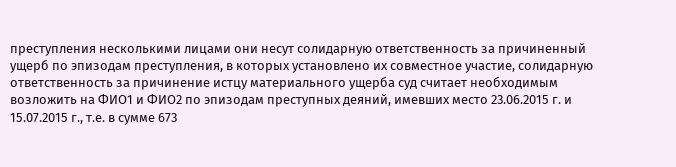преступления несколькими лицами они несут солидарную ответственность за причиненный ущерб по эпизодам преступления, в которых установлено их совместное участие, солидарную ответственность за причинение истцу материального ущерба суд считает необходимым возложить на ФИО1 и ФИО2 по эпизодам преступных деяний, имевших место 23.06.2015 г. и 15.07.2015 г., т.е. в сумме 673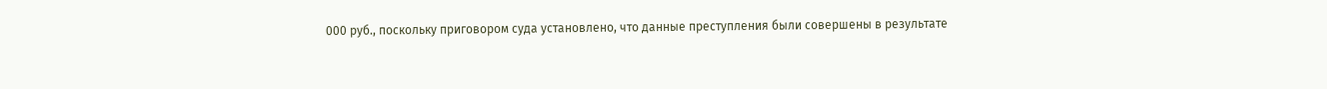000 руб., поскольку приговором суда установлено, что данные преступления были совершены в результате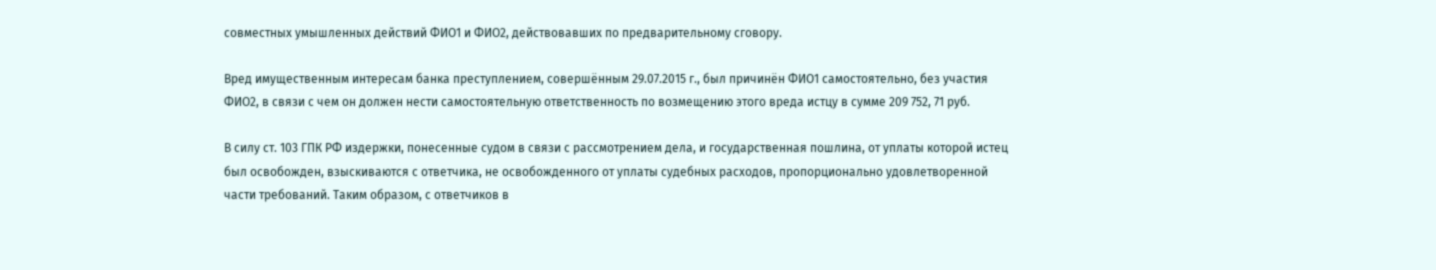совместных умышленных действий ФИО1 и ФИО2, действовавших по предварительному сговору.

Вред имущественным интересам банка преступлением, совершённым 29.07.2015 г., был причинён ФИО1 самостоятельно, без участия ФИО2, в связи с чем он должен нести самостоятельную ответственность по возмещению этого вреда истцу в сумме 209 752, 71 руб.

В силу ст. 103 ГПК РФ издержки, понесенные судом в связи с рассмотрением дела, и государственная пошлина, от уплаты которой истец был освобожден, взыскиваются с ответчика, не освобожденного от уплаты судебных расходов, пропорционально удовлетворенной части требований. Таким образом, с ответчиков в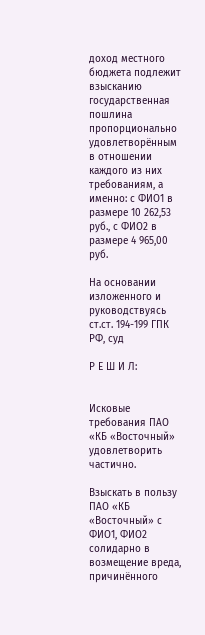доход местного бюджета подлежит взысканию государственная пошлина пропорционально удовлетворённым в отношении каждого из них требованиям, а именно: с ФИО1 в размере 10 262,53 руб., с ФИО2 в размере 4 965,00 руб.

На основании изложенного и руководствуясь ст.ст. 194-199 ГПК РФ, суд

Р Е Ш И Л:


Исковые требования ПАО «КБ «Восточный» удовлетворить частично.

Взыскать в пользу ПАО «КБ «Восточный» с ФИО1, ФИО2 солидарно в возмещение вреда, причинённого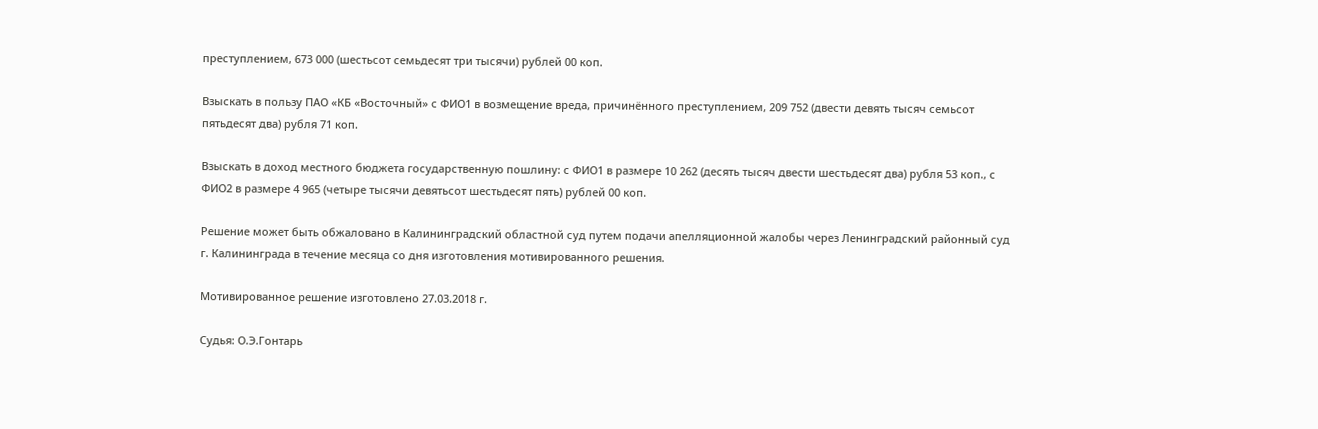преступлением, 673 000 (шестьсот семьдесят три тысячи) рублей 00 коп.

Взыскать в пользу ПАО «КБ «Восточный» с ФИО1 в возмещение вреда, причинённого преступлением, 209 752 (двести девять тысяч семьсот пятьдесят два) рубля 71 коп.

Взыскать в доход местного бюджета государственную пошлину: с ФИО1 в размере 10 262 (десять тысяч двести шестьдесят два) рубля 53 коп., с ФИО2 в размере 4 965 (четыре тысячи девятьсот шестьдесят пять) рублей 00 коп.

Решение может быть обжаловано в Калининградский областной суд путем подачи апелляционной жалобы через Ленинградский районный суд г. Калининграда в течение месяца со дня изготовления мотивированного решения.

Мотивированное решение изготовлено 27.03.2018 г.

Судья: О.Э.Гонтарь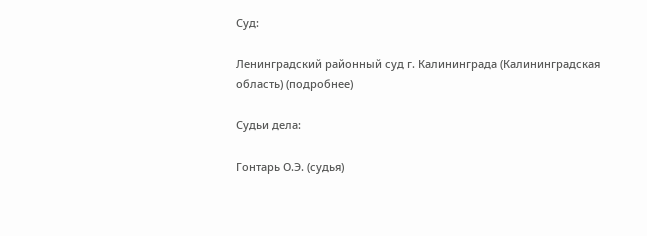Суд:

Ленинградский районный суд г. Калининграда (Калининградская область) (подробнее)

Судьи дела:

Гонтарь О.Э. (судья)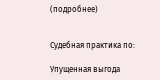(подробнее)


Судебная практика по:

Упущенная выгода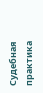Судебная практика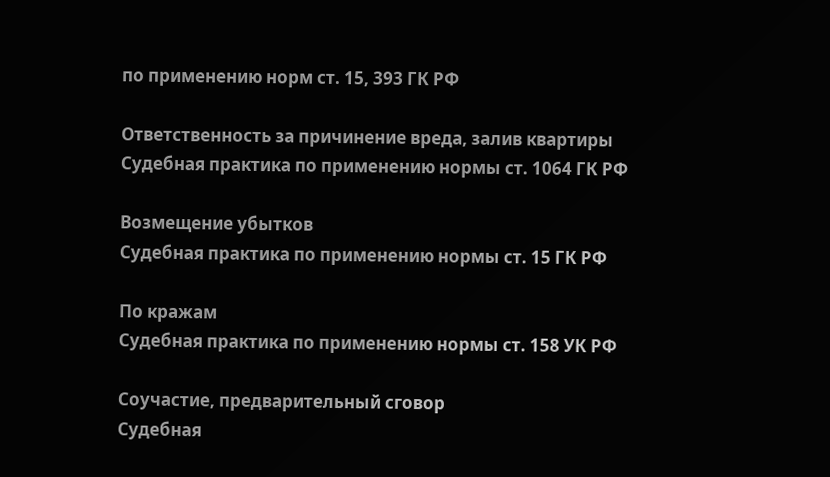по применению норм ст. 15, 393 ГК РФ

Ответственность за причинение вреда, залив квартиры
Судебная практика по применению нормы ст. 1064 ГК РФ

Возмещение убытков
Судебная практика по применению нормы ст. 15 ГК РФ

По кражам
Судебная практика по применению нормы ст. 158 УК РФ

Соучастие, предварительный сговор
Судебная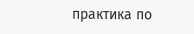практика по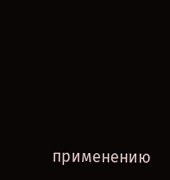применению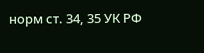норм ст. 34, 35 УК РФ